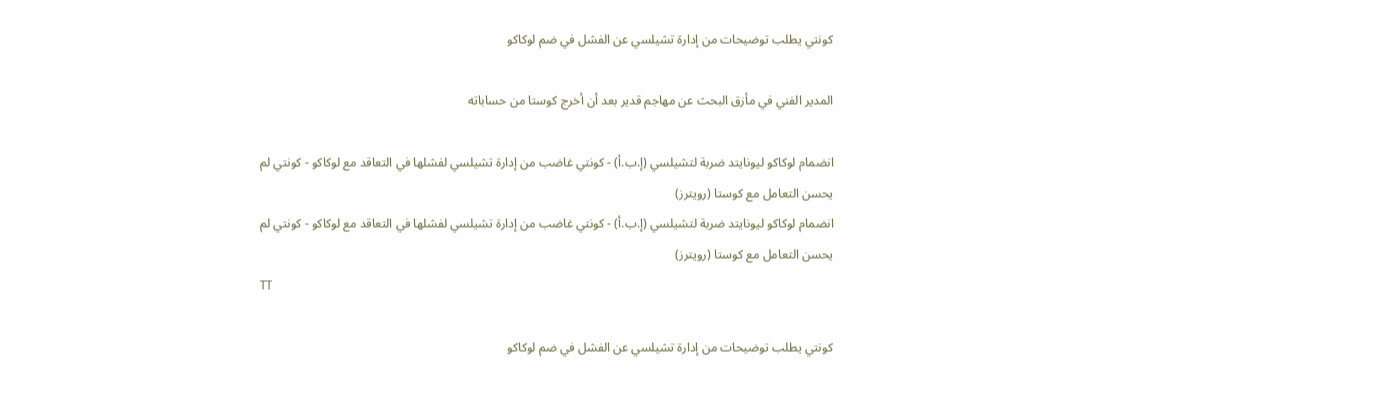كونتي يطلب توضيحات من إدارة تشيلسي عن الفشل في ضم لوكاكو

المدير الفني في مأزق البحث عن مهاجم قدير بعد أن أخرج كوستا من حساباته

انضمام لوكاكو ليونايتد ضربة لتشيلسي (إ.ب.أ) - كونتي غاضب من إدارة تشيلسي لفشلها في التعاقد مع لوكاكو - كونتي لم يحسن التعامل مع كوستا (رويترز)
انضمام لوكاكو ليونايتد ضربة لتشيلسي (إ.ب.أ) - كونتي غاضب من إدارة تشيلسي لفشلها في التعاقد مع لوكاكو - كونتي لم يحسن التعامل مع كوستا (رويترز)
TT

كونتي يطلب توضيحات من إدارة تشيلسي عن الفشل في ضم لوكاكو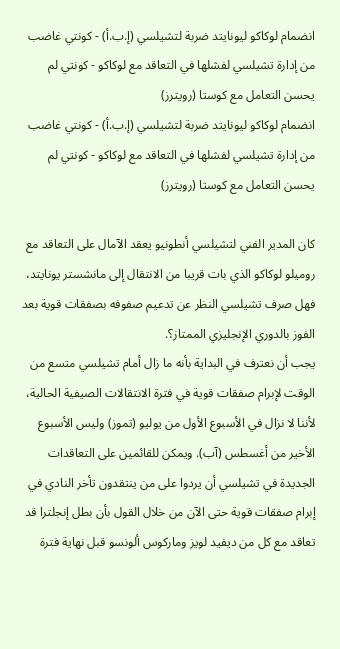انضمام لوكاكو ليونايتد ضربة لتشيلسي (إ.ب.أ) - كونتي غاضب من إدارة تشيلسي لفشلها في التعاقد مع لوكاكو - كونتي لم يحسن التعامل مع كوستا (رويترز)
انضمام لوكاكو ليونايتد ضربة لتشيلسي (إ.ب.أ) - كونتي غاضب من إدارة تشيلسي لفشلها في التعاقد مع لوكاكو - كونتي لم يحسن التعامل مع كوستا (رويترز)

كان المدير الفني لتشيلسي أنطونيو يعقد الآمال على التعاقد مع روميلو لوكاكو الذي بات قريبا من الانتقال إلى مانشستر يونايتد، فهل صرف تشيلسي النظر عن تدعيم صفوفه بصفقات قوية بعد الفوز بالدوري الإنجليزي الممتاز؟.
يجب أن نعترف في البداية بأنه ما زال أمام تشيلسي متسع من الوقت لإبرام صفقات قوية في فترة الانتقالات الصيفية الحالية، لأننا لا نزال في الأسبوع الأول من يوليو (تموز) وليس الأسبوع الأخير من أغسطس (آب). ويمكن للقائمين على التعاقدات الجديدة في تشيلسي أن يردوا على من ينتقدون تأخر النادي في إبرام صفقات قوية حتى الآن من خلال القول بأن بطل إنجلترا قد تعاقد مع كل من ديفيد لويز وماركوس ألونسو قبل نهاية فترة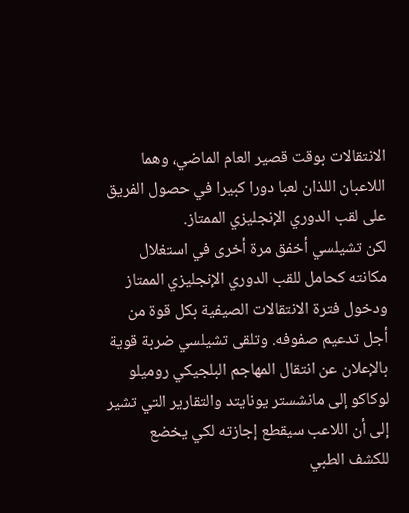الانتقالات بوقت قصير العام الماضي، وهما اللاعبان اللذان لعبا دورا كبيرا في حصول الفريق على لقب الدوري الإنجليزي الممتاز.
لكن تشيلسي أخفق مرة أخرى في استغلال مكانته كحامل للقب الدوري الإنجليزي الممتاز ودخول فترة الانتقالات الصيفية بكل قوة من أجل تدعيم صفوفه. وتلقى تشيلسي ضربة قوية بالإعلان عن انتقال المهاجم البلجيكي روميلو لوكاكو إلى مانشستر يونايتد والتقارير التي تشير إلى أن اللاعب سيقطع إجازته لكي يخضع للكشف الطبي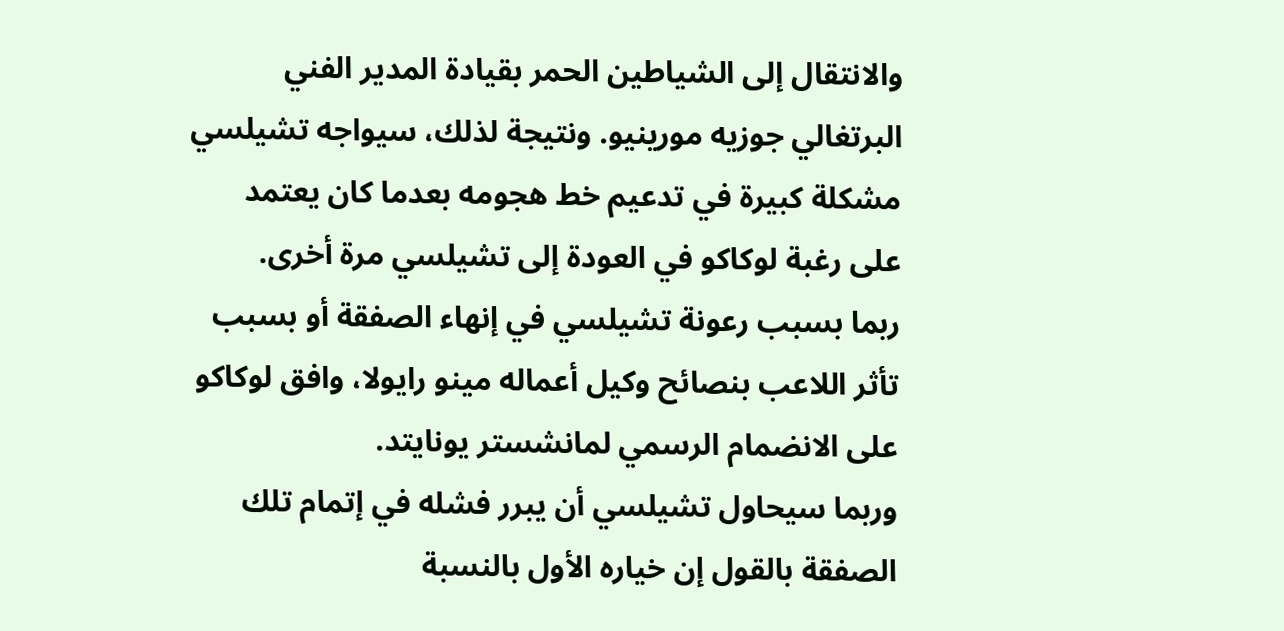والانتقال إلى الشياطين الحمر بقيادة المدير الفني البرتغالي جوزيه مورينيو. ونتيجة لذلك، سيواجه تشيلسي مشكلة كبيرة في تدعيم خط هجومه بعدما كان يعتمد على رغبة لوكاكو في العودة إلى تشيلسي مرة أخرى.
ربما بسبب رعونة تشيلسي في إنهاء الصفقة أو بسبب تأثر اللاعب بنصائح وكيل أعماله مينو رايولا، وافق لوكاكو على الانضمام الرسمي لمانشستر يونايتد.
وربما سيحاول تشيلسي أن يبرر فشله في إتمام تلك الصفقة بالقول إن خياره الأول بالنسبة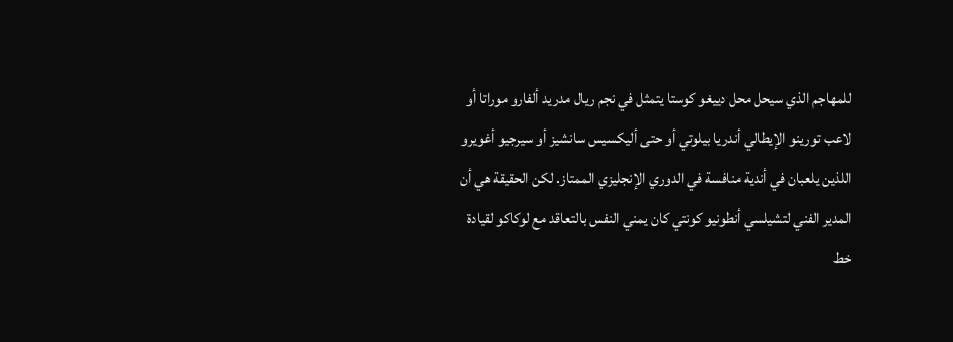للمهاجم الذي سيحل محل دييغو كوستا يتمثل في نجم ريال مدريد ألفارو موراتا أو لاعب تورينو الإيطالي أندريا بيلوتي أو حتى أليكسيس سانشيز أو سيرجيو أغويرو اللذين يلعبان في أندية منافسة في الدوري الإنجليزي الممتاز. لكن الحقيقة هي أن المدير الفني لتشيلسي أنطونيو كونتي كان يمني النفس بالتعاقد مع لوكاكو لقيادة خط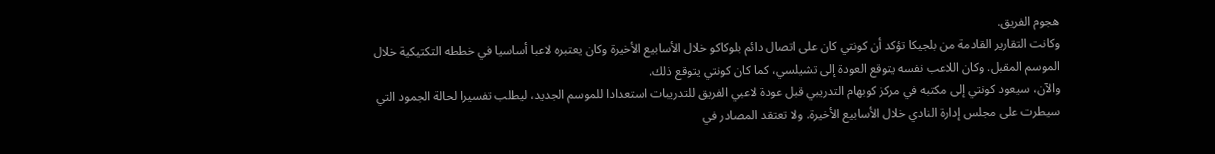هجوم الفريق.
وكانت التقارير القادمة من بلجيكا تؤكد أن كونتي كان على اتصال دائم بلوكاكو خلال الأسابيع الأخيرة وكان يعتبره لاعبا أساسيا في خططه التكتيكية خلال الموسم المقبل. وكان اللاعب نفسه يتوقع العودة إلى تشيلسي، كما كان كونتي يتوقع ذلك.
والآن، سيعود كونتي إلى مكتبه في مركز كوبهام التدريبي قبل عودة لاعبي الفريق للتدريبات استعدادا للموسم الجديد، ليطلب تفسيرا لحالة الجمود التي سيطرت على مجلس إدارة النادي خلال الأسابيع الأخيرة. ولا تعتقد المصادر في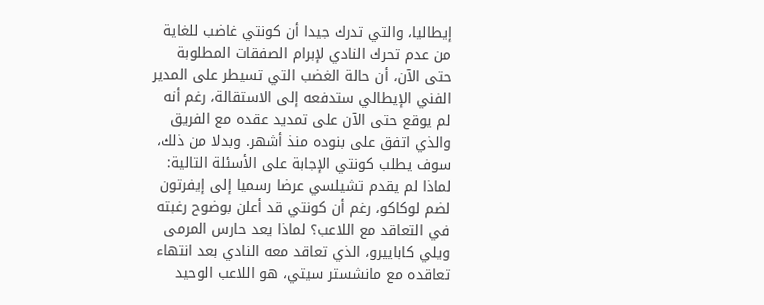إيطاليا، والتي تدرك جيدا أن كونتي غاضب للغاية من عدم تحرك النادي لإبرام الصفقات المطلوبة حتى الآن، أن حالة الغضب التي تسيطر على المدير الفني الإيطالي ستدفعه إلى الاستقالة، رغم أنه لم يوقع حتى الآن على تمديد عقده مع الفريق والذي اتفق على بنوده منذ أشهر. وبدلا من ذلك، سوف يطلب كونتي الإجابة على الأسئلة التالية:
لماذا لم يقدم تشيلسي عرضا رسميا إلى إيفرتون لضم لوكاكو، رغم أن كونتي قد أعلن بوضوح رغبته في التعاقد مع اللاعب؟ لماذا يعد حارس المرمى ويلي كاباييرو، الذي تعاقد معه النادي بعد انتهاء تعاقده مع مانشستر سيتي، هو اللاعب الوحيد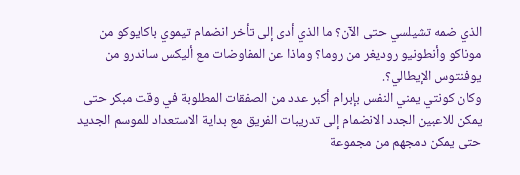الذي ضمه تشيلسي حتى الآن؟ ما الذي أدى إلى تأخر انضمام تيموي باكايوكو من موناكو وأنطونيو روديغر من روما؟ وماذا عن المفاوضات مع أليكس ساندرو من يوفنتوس الإيطالي؟.
وكان كونتي يمني النفس بإبرام أكبر عدد من الصفقات المطلوبة في وقت مبكر حتى يمكن للاعبين الجدد الانضمام إلى تدريبات الفريق مع بداية الاستعداد للموسم الجديد حتى يمكن دمجهم من مجموعة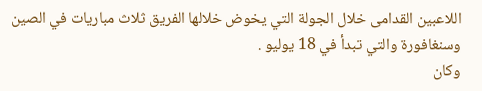اللاعبين القدامى خلال الجولة التي يخوض خلالها الفريق ثلاث مباريات في الصين وسنغافورة والتي تبدأ في 18 يوليو .
وكان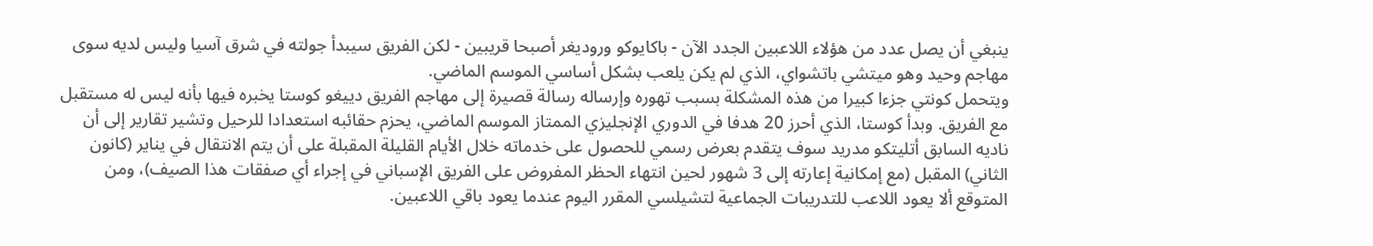ينبغي أن يصل عدد من هؤلاء اللاعبين الجدد الآن - باكايوكو وروديغر أصبحا قريبين - لكن الفريق سيبدأ جولته في شرق آسيا وليس لديه سوى مهاجم وحيد وهو ميتشي باتشواي، الذي لم يكن يلعب بشكل أساسي الموسم الماضي.
ويتحمل كونتي جزءا كبيرا من هذه المشكلة بسبب تهوره وإرساله رسالة قصيرة إلى مهاجم الفريق دييغو كوستا يخبره فيها بأنه ليس له مستقبل مع الفريق. وبدأ كوستا، الذي أحرز 20 هدفا في الدوري الإنجليزي الممتاز الموسم الماضي، يحزم حقائبه استعدادا للرحيل وتشير تقارير إلى أن ناديه السابق أتليتكو مدريد سوف يتقدم بعرض رسمي للحصول على خدماته خلال الأيام القليلة المقبلة على أن يتم الانتقال في يناير (كانون الثاني) المقبل (مع إمكانية إعارته إلى 3 شهور لحين انتهاء الحظر المفروض على الفريق الإسباني في إجراء أي صفقات هذا الصيف)، ومن المتوقع ألا يعود اللاعب للتدريبات الجماعية لتشيلسي المقرر اليوم عندما يعود باقي اللاعبين.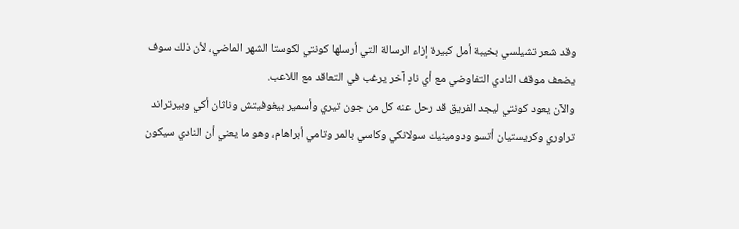وقد شعر تشيلسي بخيبة أمل كبيرة إزاء الرسالة التي أرسلها كونتي لكوستا الشهر الماضي، لأن ذلك سوف يضعف موقف النادي التفاوضي مع أي نادٍ آخر يرغب في التعاقد مع اللاعب.
والآن يعود كونتي ليجد الفريق قد رحل عنه كل من جون تيري وأسمير بيغوفيتش وناثان أكي وبيرتراند تراوري وكريستيان أتسو ودومينيك سولانكي وكاسي بالمر وتامي أبراهام، وهو ما يعني أن النادي سيكون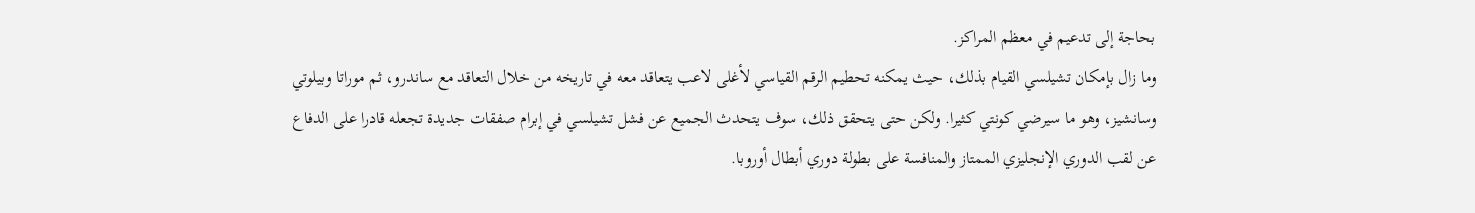بحاجة إلى تدعيم في معظم المراكز.
وما زال بإمكان تشيلسي القيام بذلك، حيث يمكنه تحطيم الرقم القياسي لأغلى لاعب يتعاقد معه في تاريخه من خلال التعاقد مع ساندرو، ثم موراتا وبيلوتي وسانشيز، وهو ما سيرضي كونتي كثيرا. ولكن حتى يتحقق ذلك، سوف يتحدث الجميع عن فشل تشيلسي في إبرام صفقات جديدة تجعله قادرا على الدفاع عن لقب الدوري الإنجليزي الممتاز والمنافسة على بطولة دوري أبطال أوروبا.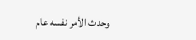وحدث الأمر نفسه عام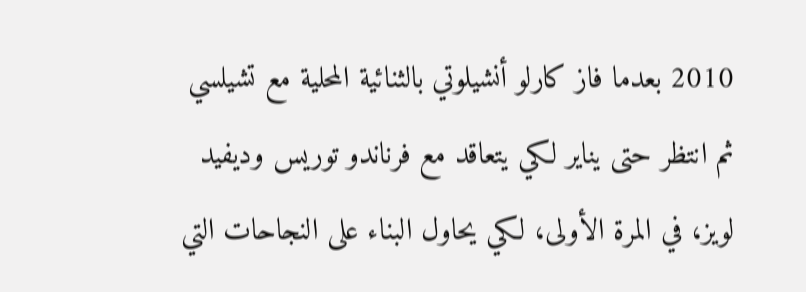2010 بعدما فاز كارلو أنشيلوتي بالثنائية المحلية مع تشيلسي ثم انتظر حتى يناير لكي يتعاقد مع فرناندو توريس وديفيد لويز، في المرة الأولى، لكي يحاول البناء على النجاحات التي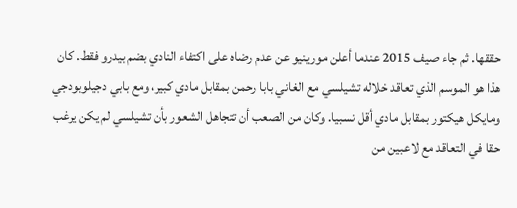حققها. ثم جاء صيف 2015 عندما أعلن مورينيو عن عدم رضاه على اكتفاء النادي بضم بيدرو فقط. كان هذا هو الموسم الذي تعاقد خلاله تشيلسي مع الغاني بابا رحمن بمقابل مادي كبير، ومع بابي دجيلوبودجي ومايكل هيكتور بمقابل مادي أقل نسبيا. وكان من الصعب أن تتجاهل الشعور بأن تشيلسي لم يكن يرغب حقا في التعاقد مع لاعبين من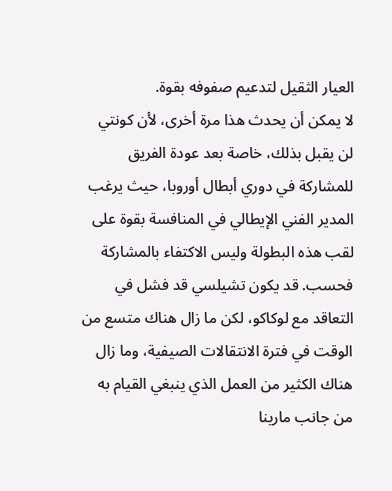العيار الثقيل لتدعيم صفوفه بقوة.
لا يمكن أن يحدث هذا مرة أخرى، لأن كونتي لن يقبل بذلك، خاصة بعد عودة الفريق للمشاركة في دوري أبطال أوروبا، حيث يرغب المدير الفني الإيطالي في المنافسة بقوة على لقب هذه البطولة وليس الاكتفاء بالمشاركة فحسب. قد يكون تشيلسي قد فشل في التعاقد مع لوكاكو، لكن ما زال هناك متسع من الوقت في فترة الانتقالات الصيفية، وما زال هناك الكثير من العمل الذي ينبغي القيام به من جانب مارينا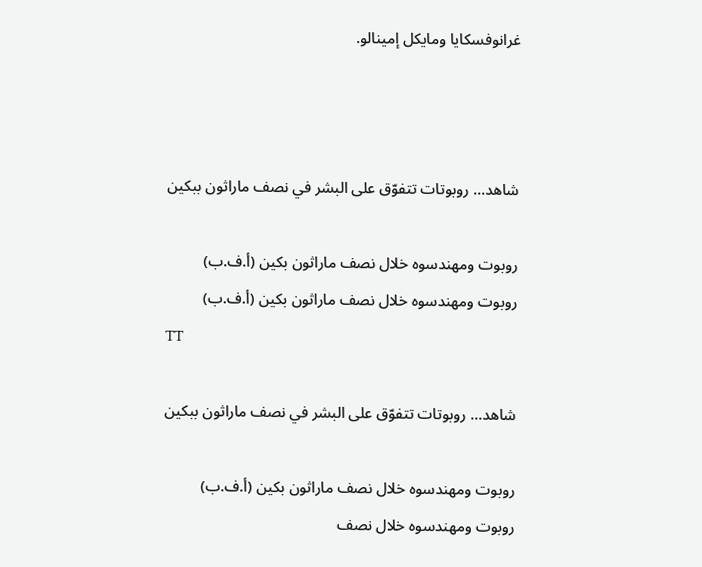غرانوفسكايا ومايكل إمينالو.



شاهد... روبوتات تتفوّق على البشر في نصف ماراثون ببكين

روبوت ومهندسوه خلال نصف ماراثون بكين (أ.ف.ب)
روبوت ومهندسوه خلال نصف ماراثون بكين (أ.ف.ب)
TT

شاهد... روبوتات تتفوّق على البشر في نصف ماراثون ببكين

روبوت ومهندسوه خلال نصف ماراثون بكين (أ.ف.ب)
روبوت ومهندسوه خلال نصف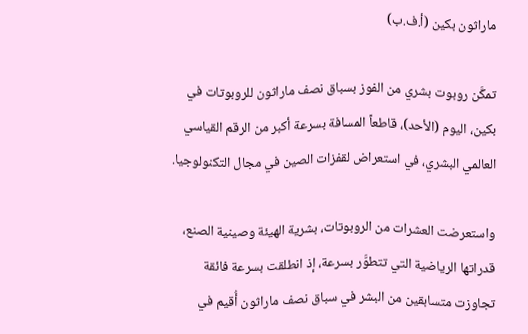ماراثون بكين (أ.ف.ب)

تمكَّن روبوت بشري من الفوز بسباق نصف ماراثون للروبوتات في بكين، اليوم (الأحد)، قاطعاً المسافة بسرعة أكبر من الرقم القياسي العالمي البشري، في استعراض لقفزات الصين في مجال التكنولوجيا.

واستعرضت العشرات ‌من الروبوتات، بشرية الهيئة وصينية الصنع، قدراتها الرياضية التي تتطوَّر بسرعة، إذ انطلقت بسرعة فائقة تجاوزت متسابقين من البشر في سباق نصف ماراثون أُقيم في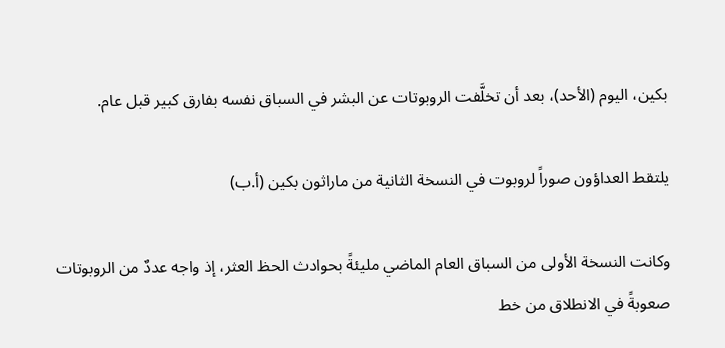بكين، اليوم (الأحد)، بعد أن تخلَّفت الروبوتات عن البشر في السباق نفسه بفارق كبير قبل عام.

يلتقط العداؤون صوراً لروبوت في النسخة الثانية من ماراثون بكين (أ.ب)

وكانت النسخة الأولى من السباق العام الماضي مليئةً بحوادث الحظ العثر، إذ واجه عددٌ من الروبوتات صعوبةً في الانطلاق من خط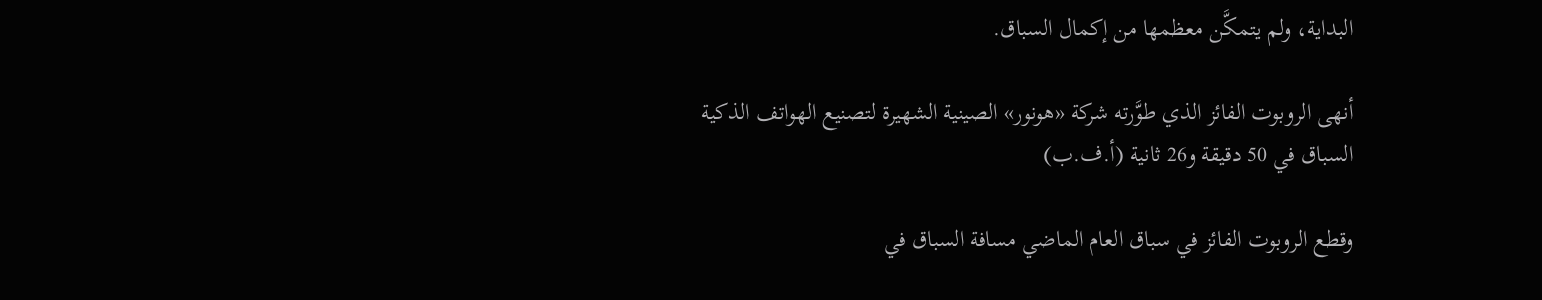البداية، ولم يتمكَّن معظمها ‌من إكمال ‌السباق.

أنهى الروبوت الفائز الذي طوَّرته شركة «هونور» الصينية الشهيرة لتصنيع الهواتف الذكية السباق في 50 دقيقة و26 ثانية (أ.ف.ب)

وقطع الروبوت الفائز في سباق ‌العام الماضي مسافة السباق في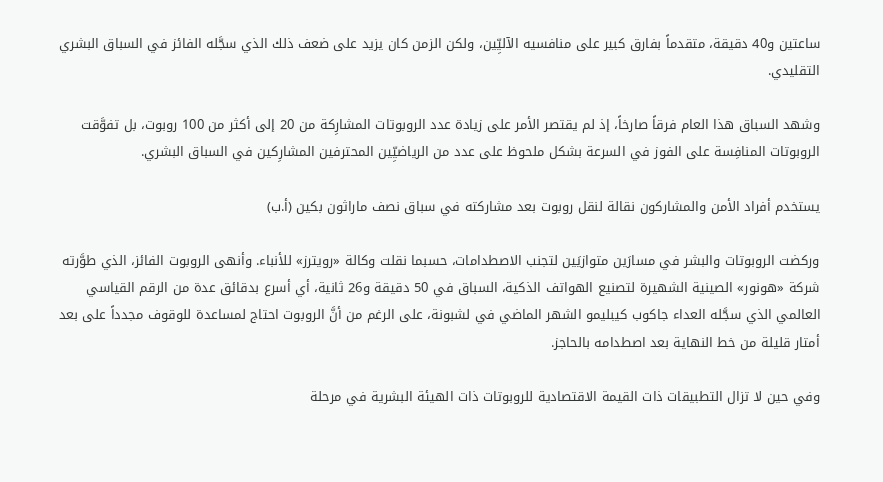ساعتين و40 دقيقة، متقدماً بفارق كبير على منافسيه الآليِّين، ولكن الزمن كان يزيد على ضعف ذلك الذي سجَّله الفائز في السباق البشري التقليدي.

وشهد السباق هذا العام فرقاً صارخاً، إذ لم يقتصر الأمر على زيادة عدد الروبوتات المشارِكة من 20 إلى أكثر من 100 روبوت، بل تفوَّقت الروبوتات ‌المنافِسة على الفوز ‌في السرعة بشكل ملحوظ على عدد من الرياضيِّين المحترفين المشارِكين ‌في السباق البشري.

يستخدم أفراد الأمن والمشاركون نقالة لنقل روبوت بعد مشاركته في سباق نصف ماراثون بكين (أ.ب)

وركضت الروبوتات والبشر في مسارَين ‌متوازيَين لتجنب الاصطدامات، حسبما نقلت وكالة «رويترز» للأنباء. وأنهى الروبوت الفائز، الذي طوَّرته شركة «هونور» الصينية الشهيرة لتصنيع الهواتف الذكية، السباق في 50 دقيقة و26 ثانية، أي أسرع بدقائق عدة من الرقم ‌القياسي العالمي الذي سجَّله العداء جاكوب كيبليمو الشهر الماضي في لشبونة، على الرغم من أنَّ الروبوت احتاج لمساعدة للوقوف مجدداً على بعد أمتار قليلة من خط النهاية بعد اصطدامه بالحاجز.

وفي حين لا تزال التطبيقات ذات القيمة الاقتصادية للروبوتات ذات الهيئة البشرية في مرحلة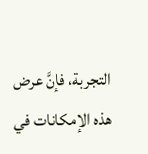التجربة، فإنَّ عرض هذه الإمكانات في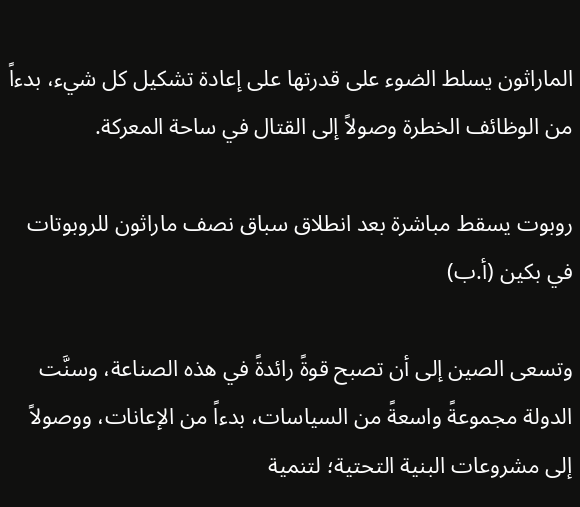الماراثون يسلط الضوء على قدرتها على إعادة تشكيل كل شيء، بدءاً من الوظائف الخطرة وصولاً إلى القتال في ساحة المعركة.

روبوت يسقط مباشرة بعد انطلاق سباق نصف ماراثون للروبوتات في بكين (أ.ب)

وتسعى الصين إلى أن تصبح قوةً رائدةً في هذه الصناعة، وسنَّت الدولة مجموعةً واسعةً من السياسات، بدءاً من الإعانات، ووصولاً إلى مشروعات البنية التحتية؛ لتنمية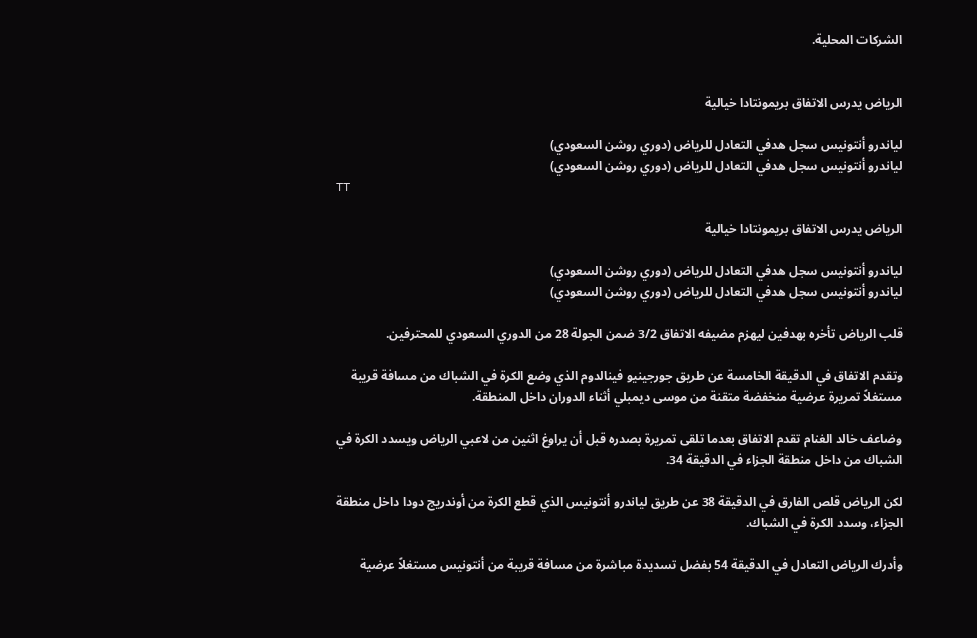الشركات المحلية.


الرياض يدرس الاتفاق بريمونتادا خيالية

لياندرو أنتونيس سجل هدفي التعادل للرياض (دوري روشن السعودي)
لياندرو أنتونيس سجل هدفي التعادل للرياض (دوري روشن السعودي)
TT

الرياض يدرس الاتفاق بريمونتادا خيالية

لياندرو أنتونيس سجل هدفي التعادل للرياض (دوري روشن السعودي)
لياندرو أنتونيس سجل هدفي التعادل للرياض (دوري روشن السعودي)

قلب الرياض تأخره بهدفين ليهزم مضيفه الاتفاق 3/2 ضمن الجولة 28 من الدوري السعودي للمحترفين.

وتقدم الاتفاق في الدقيقة الخامسة عن طريق جورجينيو فينالدوم الذي وضع الكرة في الشباك من مسافة قريبة مستغلاً تمريرة عرضية منخفضة متقنة من موسى ديمبلي أثناء الدوران داخل المنطقة.

وضاعف خالد الغنام تقدم الاتفاق بعدما تلقى تمريرة بصدره قبل أن يراوغ اثنين من لاعبي الرياض ويسدد الكرة في الشباك من داخل منطقة الجزاء في الدقيقة 34.

لكن الرياض قلص الفارق في الدقيقة 38 عن طريق لياندرو أنتونيس الذي قطع الكرة من أوندريج دودا داخل منطقة الجزاء، وسدد الكرة في الشباك.

وأدرك الرياض التعادل في الدقيقة 54 بفضل تسديدة مباشرة من مسافة قريبة من أنتونيس مستغلاً عرضية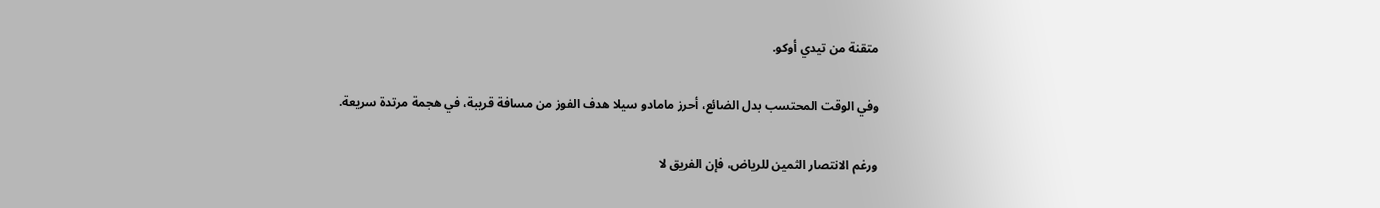متقنة من تيدي أوكو.

وفي الوقت المحتسب بدل الضائع، أحرز مامادو سيلا هدف الفوز من مسافة قريبة، في هجمة مرتدة سريعة.

ورغم الانتصار الثمين للرياض، فإن الفريق لا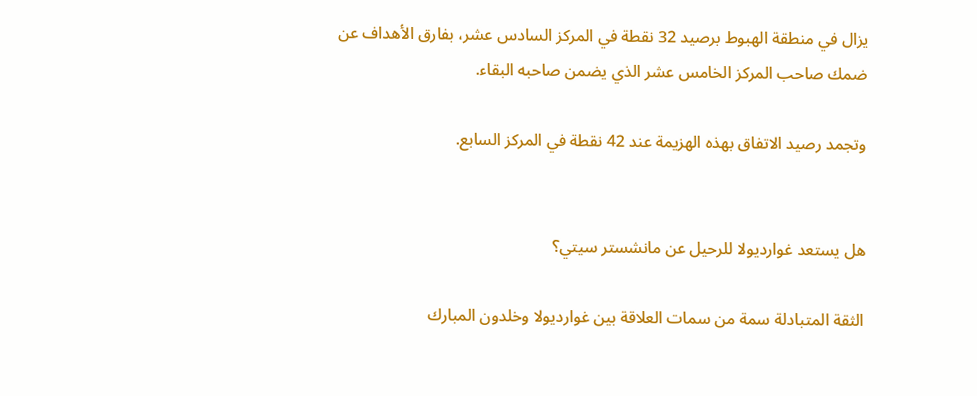يزال في منطقة الهبوط برصيد 32 نقطة في المركز السادس عشر، بفارق الأهداف عن ضمك صاحب المركز الخامس عشر الذي يضمن صاحبه البقاء.

وتجمد رصيد الاتفاق بهذه الهزيمة عند 42 نقطة في المركز السابع.


هل يستعد غوارديولا للرحيل عن مانشستر سيتي؟

الثقة المتبادلة سمة من سمات العلاقة بين غوارديولا وخلدون المبارك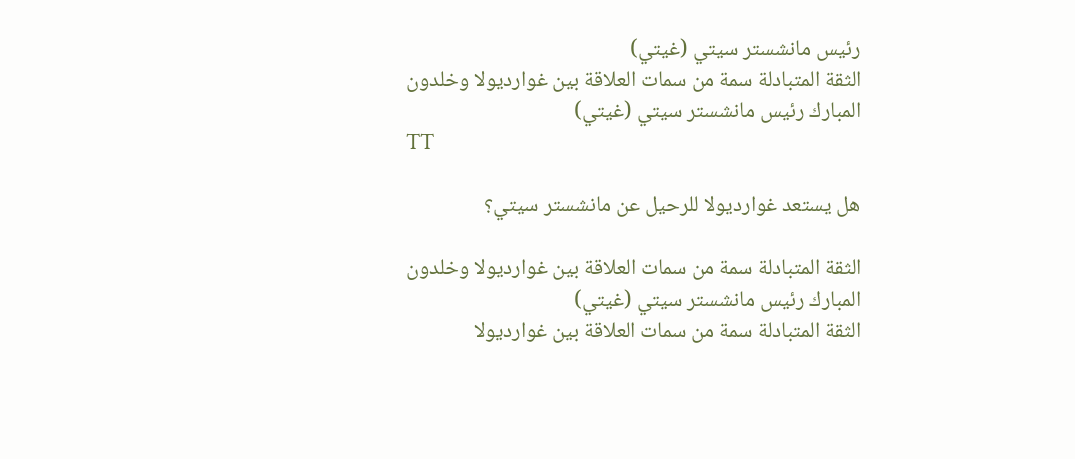رئيس مانشستر سيتي (غيتي)
الثقة المتبادلة سمة من سمات العلاقة بين غوارديولا وخلدون المبارك رئيس مانشستر سيتي (غيتي)
TT

هل يستعد غوارديولا للرحيل عن مانشستر سيتي؟

الثقة المتبادلة سمة من سمات العلاقة بين غوارديولا وخلدون المبارك رئيس مانشستر سيتي (غيتي)
الثقة المتبادلة سمة من سمات العلاقة بين غوارديولا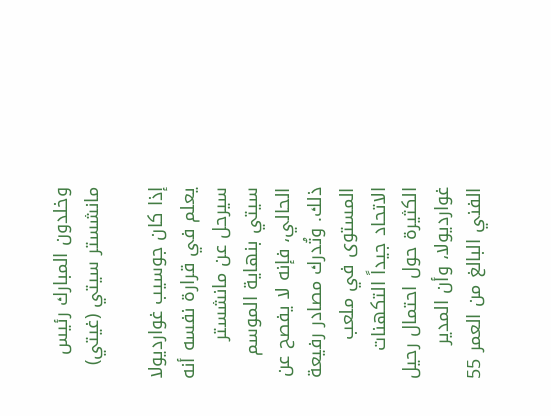وخلدون المبارك رئيس مانشستر سيتي (غيتي)

إذا كان جوسيب غوارديولا يعلم في قرارة نفسه أنه سيرحل عن مانشستر سيتي بنهاية الموسم الحالي، فإنه لا يفصح عن ذلك. وتُدرك مصادر رفيعة المستوى في ملعب الاتحاد جيداً التكهنات الكثيرة حول احتمال رحيل غوارديولا، وأن المدير الفني البالغ من العمر 55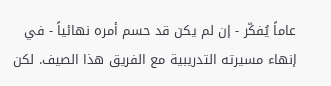عاماً يُفكّر - إن لم يكن قد حسم أمره نهائياً - في إنهاء مسيرته التدريبية مع الفريق هذا الصيف. لكن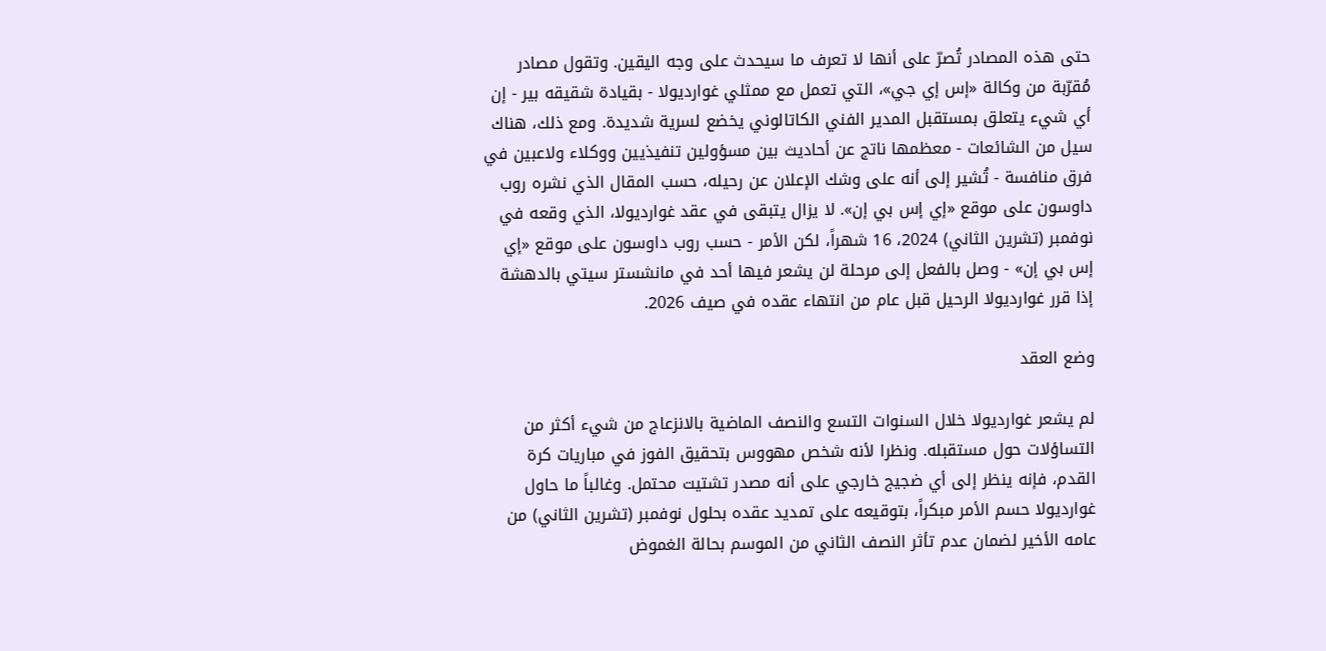حتى هذه المصادر تُصرّ على أنها لا تعرف ما سيحدث على وجه اليقين. وتقول مصادر مُقرّبة من وكالة «إس إي جي»، التي تعمل مع ممثلي غوارديولا - بقيادة شقيقه بير - إن أي شيء يتعلق بمستقبل المدير الفني الكاتالوني يخضع لسرية شديدة. ومع ذلك، هناك سيل من الشائعات - معظمها ناتج عن أحاديث بين مسؤولين تنفيذيين ووكلاء ولاعبين في فرق منافسة - تُشير إلى أنه على وشك الإعلان عن رحيله، حسب المقال الذي نشره روب داوسون على موقع «إي إس بي إن». لا يزال يتبقى في عقد غوارديولا، الذي وقعه في نوفمبر (تشرين الثاني) 2024، 16 شهراً، لكن الأمر - حسب روب داوسون على موقع «إي إس بي إن» - وصل بالفعل إلى مرحلة لن يشعر فيها أحد في مانشستر سيتي بالدهشة إذا قرر غوارديولا الرحيل قبل عام من انتهاء عقده في صيف 2026.

وضع العقد

لم يشعر غوارديولا خلال السنوات التسع والنصف الماضية بالانزعاج من شيء أكثر من التساؤلات حول مستقبله. ونظرا لأنه شخص مهووس بتحقيق الفوز في مباريات كرة القدم، فإنه ينظر إلى أي ضجيج خارجي على أنه مصدر تشتيت محتمل. وغالباً ما حاول غوارديولا حسم الأمر مبكراً، بتوقيعه على تمديد عقده بحلول نوفمبر (تشرين الثاني) من عامه الأخير لضمان عدم تأثر النصف الثاني من الموسم بحالة الغموض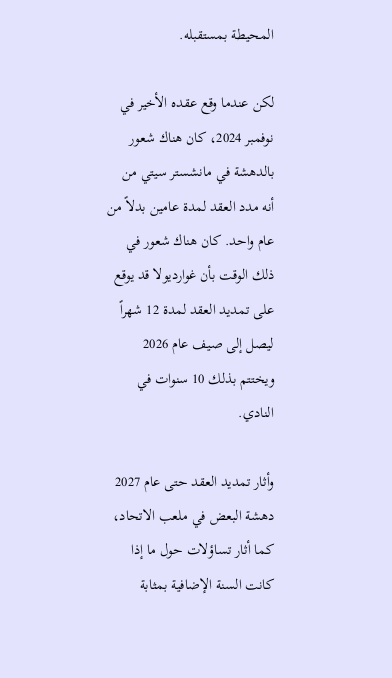المحيطة بمستقبله.

لكن عندما وقع عقده الأخير في نوفمبر 2024، كان هناك شعور بالدهشة في مانشستر سيتي من أنه مدد العقد لمدة عامين بدلاً من عام واحد. كان هناك شعور في ذلك الوقت بأن غوارديولا قد يوقع على تمديد العقد لمدة 12 شهراً ليصل إلى صيف عام 2026 ويختتم بذلك 10 سنوات في النادي.

وأثار تمديد العقد حتى عام 2027 دهشة البعض في ملعب الاتحاد، كما أثار تساؤلات حول ما إذا كانت السنة الإضافية بمثابة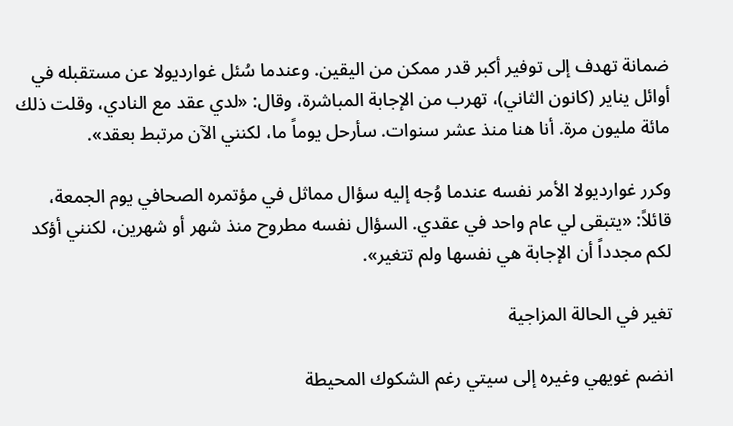ضمانة تهدف إلى توفير أكبر قدر ممكن من اليقين. وعندما سُئل غوارديولا عن مستقبله في أوائل يناير (كانون الثاني)، تهرب من الإجابة المباشرة، وقال: «لدي عقد مع النادي، وقلت ذلك مائة مليون مرة. أنا هنا منذ عشر سنوات. سأرحل يوماً ما، لكنني الآن مرتبط بعقد».

وكرر غوارديولا الأمر نفسه عندما وُجه إليه سؤال مماثل في مؤتمره الصحافي يوم الجمعة، قائلاً: «يتبقى لي عام واحد في عقدي. السؤال نفسه مطروح منذ شهر أو شهرين، لكنني أؤكد لكم مجدداً أن الإجابة هي نفسها ولم تتغير».

تغير في الحالة المزاجية

انضم غويهي وغيره إلى سيتي رغم الشكوك المحيطة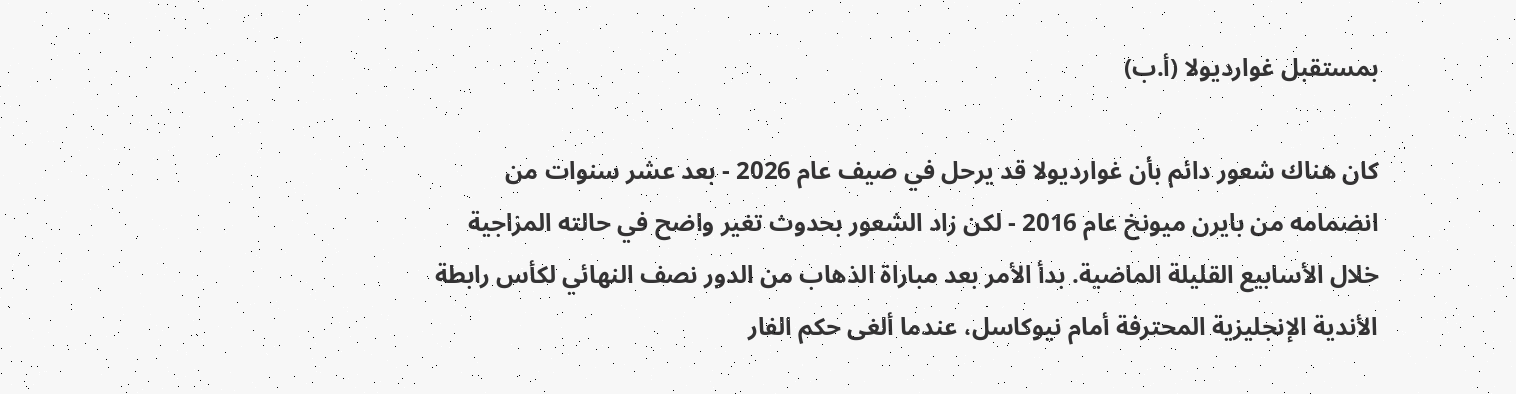بمستقبل غوارديولا (أ.ب)

كان هناك شعور دائم بأن غوارديولا قد يرحل في صيف عام 2026 - بعد عشر سنوات من انضمامه من بايرن ميونخ عام 2016 - لكن زاد الشعور بحدوث تغير واضح في حالته المزاجية خلال الأسابيع القليلة الماضية. بدأ الأمر بعد مباراة الذهاب من الدور نصف النهائي لكأس رابطة الأندية الإنجليزية المحترفة أمام نيوكاسل، عندما ألغى حكم الفار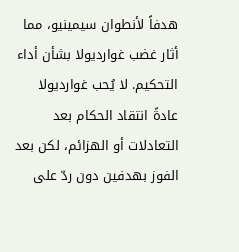هدفاً لأنطوان سيمينيو، مما أثار غضب غوارديولا بشأن أداء التحكيم. لا يُحب غوارديولا عادةً انتقاد الحكام بعد التعادلات أو الهزائم، لكن بعد الفوز بهدفين دون ردّ على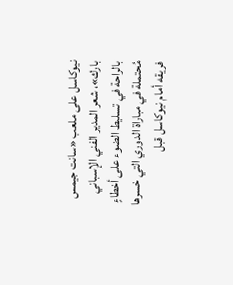نيوكاسل على ملعب «سانت جيمس بارك»، شعر المدير الفني الإسباني بالراحة في تسليط الضوء على أخطاءٍ مُحتملة في مباراة الدوري التي خسرها فريقه أمام نيوكاسل قبل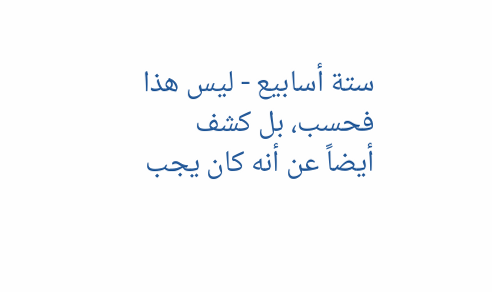ستة أسابيع - ليس هذا فحسب، بل كشف أيضاً عن أنه كان يجب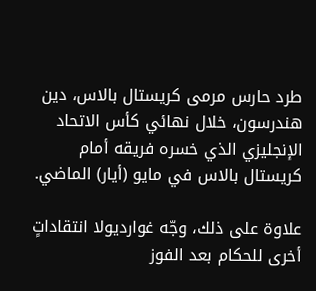طرد حارس مرمى كريستال بالاس، دين هندرسون، خلال نهائي كأس الاتحاد الإنجليزي الذي خسره فريقه أمام كريستال بالاس في مايو (أيار) الماضي.

علاوة على ذلك، وجّه غوارديولا انتقاداتٍ أخرى للحكام بعد الفوز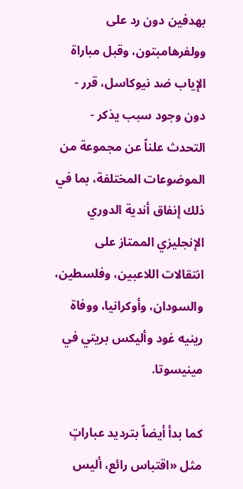بهدفين دون رد على وولفرهامبتون، وقبل مباراة الإياب ضد نيوكاسل، قرر - دون وجود سبب يذكر - التحدث علناً عن مجموعة من الموضوعات المختلفة، بما في ذلك إنفاق أندية الدوري الإنجليزي الممتاز على انتقالات اللاعبين، وفلسطين، والسودان، وأوكرانيا، ووفاة رينيه غود وأليكس بريتي في مينيسوتا.

كما بدأ أيضاً بترديد عباراتٍ مثل «اقتباس رائع، أليس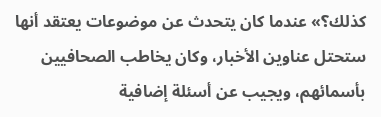كذلك؟» عندما كان يتحدث عن موضوعات يعتقد أنها ستحتل عناوين الأخبار، وكان يخاطب الصحافيين بأسمائهم، ويجيب عن أسئلة إضافية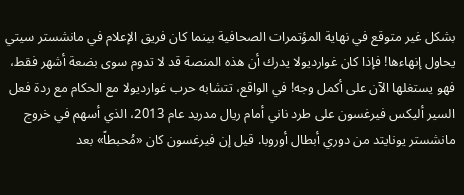بشكل غير متوقع في نهاية المؤتمرات الصحافية بينما كان فريق الإعلام في مانشستر سيتي يحاول إنهاءها! فإذا كان غوارديولا يدرك أن هذه المنصة قد لا تدوم سوى بضعة أشهر فقط، فهو يستغلها الآن على أكمل وجه! في الواقع، تتشابه حرب غوارديولا مع الحكام مع ردة فعل السير أليكس فيرغسون على طرد ناني أمام ريال مدريد عام 2013، الذي أسهم في خروج مانشستر يونايتد من دوري أبطال أوروبا. قيل إن فيرغسون كان «مُحبطاً» بعد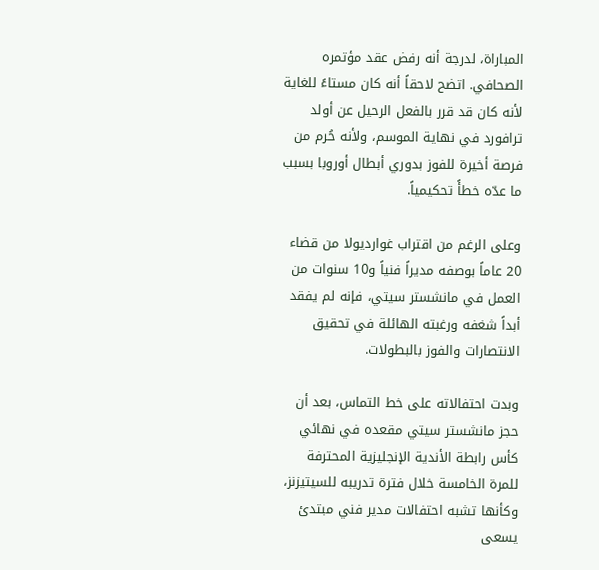المباراة، لدرجة أنه رفض عقد مؤتمره الصحافي. اتضح لاحقاً أنه كان مستاءً للغاية لأنه كان قد قرر بالفعل الرحيل عن أولد ترافورد في نهاية الموسم، ولأنه حُرم من فرصة أخيرة للفوز بدوري أبطال أوروبا بسبب ما عدّه خطأً تحكيمياً.

وعلى الرغم من اقتراب غوارديولا من قضاء 20 عاماً بوصفه مديراً فنياً و10 سنوات من العمل في مانشستر سيتي، فإنه لم يفقد أبداً شغفه ورغبته الهائلة في تحقيق الانتصارات والفوز بالبطولات.

وبدت احتفالاته على خط التماس، بعد أن حجز مانشستر سيتي مقعده في نهائي كأس رابطة الأندية الإنجليزية المحترفة للمرة الخامسة خلال فترة تدريبه للسيتيزنز، وكأنها تشبه احتفالات مدير فني مبتدئ يسعى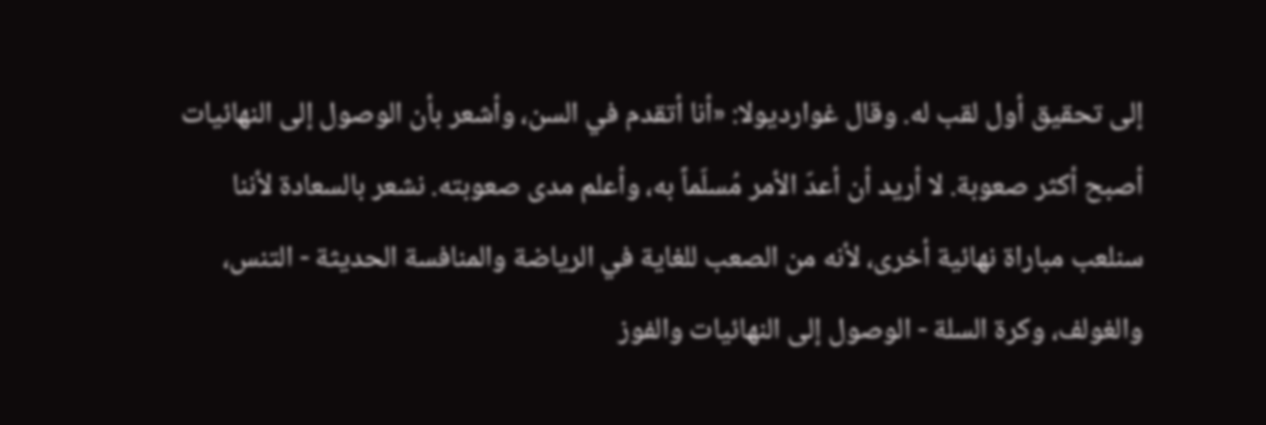إلى تحقيق أول لقب له. وقال غوارديولا: «أنا أتقدم في السن، وأشعر بأن الوصول إلى النهائيات أصبح أكثر صعوبة. لا أريد أن أعدّ الأمر مُسلّماً به، وأعلم مدى صعوبته. نشعر بالسعادة لأننا سنلعب مباراة نهائية أخرى، لأنه من الصعب للغاية في الرياضة والمنافسة الحديثة - التنس، والغولف، وكرة السلة - الوصول إلى النهائيات والفوز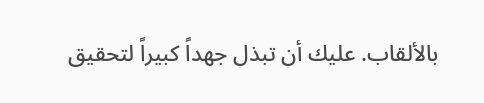بالألقاب. عليك أن تبذل جهداً كبيراً لتحقيق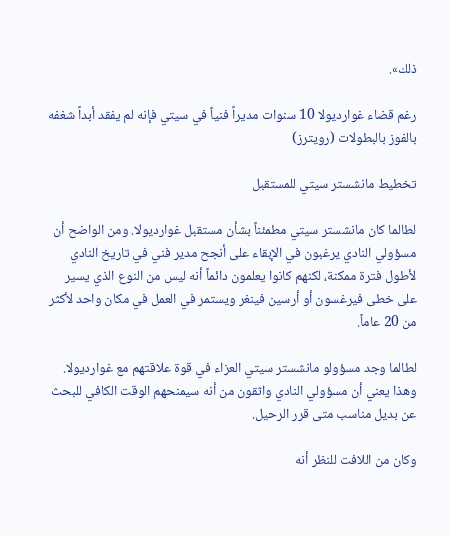ذلك».

رغم قضاء غوارديولا 10 سنوات مديراً فنياً في سيتي فإنه لم يفقد أبداً شغفه بالفوز بالبطولات (رويترز)

تخطيط مانشستر سيتي للمستقبل

لطالما كان مانشستر سيتي مطمئناً بشأن مستقبل غوارديولا. ومن الواضح أن مسؤولي النادي يرغبون في الإبقاء على أنجح مدير فني في تاريخ النادي لأطول فترة ممكنة، لكنهم كانوا يعلمون دائماً أنه ليس من النوع الذي يسير على خطى فيرغسون أو أرسين فينغر ويستمر في العمل في مكان واحد لأكثر من 20 عاماً.

لطالما وجد مسؤولو مانشستر سيتي العزاء في قوة علاقتهم مع غوارديولا. وهذا يعني أن مسؤولي النادي واثقون من أنه سيمنحهم الوقت الكافي للبحث عن بديل مناسب متى قرر الرحيل.

وكان من اللافت للنظر أنه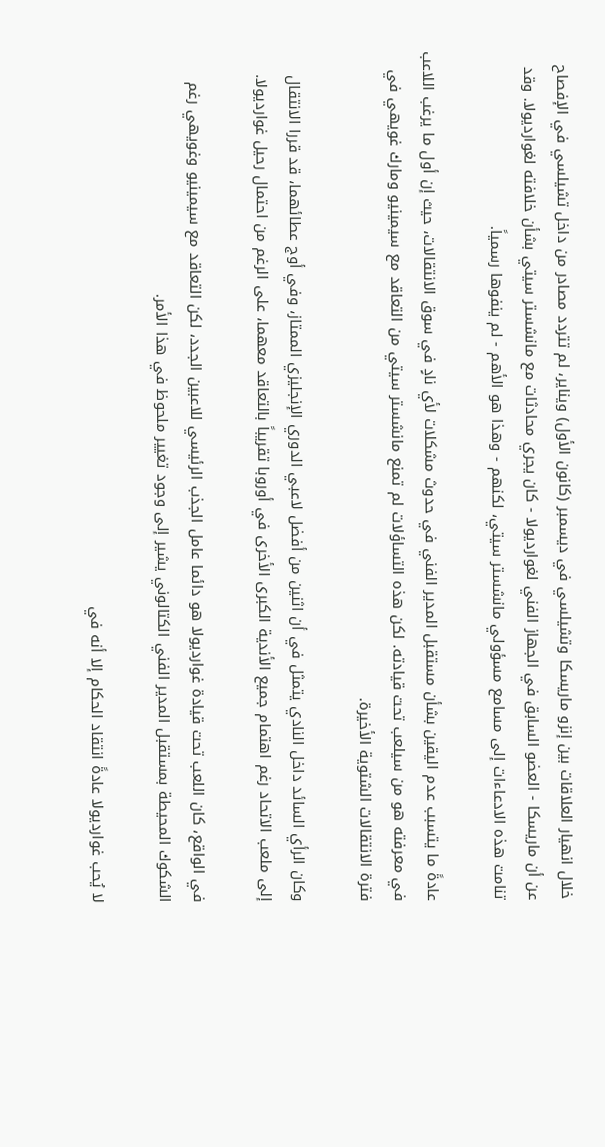خلال انهيار العلاقات بين إنزو ماريسكا وتشيلسي في ديسمبر (كانون الأول) ويناير، لم تتردد مصادر من داخل تشيلسي في الإفصاح عن أن ماريسكا - العضو السابق في الجهاز الفني لغوارديولا - كان يجري محادثات مع مانشستر سيتي بشأن خلافته لغوارديولا. وقد تنامت هذه الادعاءات إلى مسامع مسؤولي مانشستر سيتي، لكنهم - وهذا هو الأهم - لم ينفوها رسمياً.

عادةً ما يتسبب عدم اليقين بشأن مستقبل المدير الفني في حدوث مشكلات لأي نادٍ في سوق الانتقالات، حيث إن أول ما يرغب اللاعب في معرفته هو من سيلعب تحت قيادته. لكن هذه التساؤلات لم تمنع مانشستر سيتي من التعاقد مع سيمينيو ومارك غويهي في فترة الانتقالات الشتوية الأخيرة.

وكان الرأي السائد داخل النادي يتمثل في أن اثنين من أفضل لاعبي الدوري الإنجليزي الممتاز، وفي أوج عطائهما، قد قررا الانتقال إلى ملعب الاتحاد رغم اهتمام جميع الأندية الكبرى الأخرى في أوروبا تقريباً بالتعاقد معهما، على الرغم من احتمال رحيل غوارديولا.

في الواقع، كان اللعب تحت قيادة غوارديولا هو دائما عامل الجذب الرئيسي للاعبين الجدد، لكن التعاقد مع سيمينيو وغويهي رغم الشكوك المحيطة بمستقبل المدير الفني الكتالوني يشير إلى وجود تغيير ملحوظ في هذا الأمر.

لا يُحب غوارديولا عادةً انتقاد الحكام إلا أنه في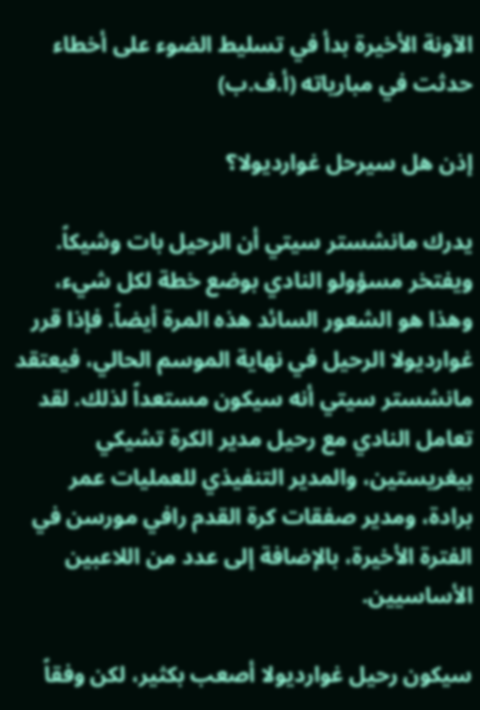الآونة الأخيرة بدأ في تسليط الضوء على أخطاء حدثت في مبارياته (أ.ف.ب)

إذن هل سيرحل غوارديولا؟

يدرك مانشستر سيتي أن الرحيل بات وشيكاً. ويفتخر مسؤولو النادي بوضع خطة لكل شيء، وهذا هو الشعور السائد هذه المرة أيضاً. فإذا قرر غوارديولا الرحيل في نهاية الموسم الحالي، فيعتقد مانشستر سيتي أنه سيكون مستعداً لذلك. لقد تعامل النادي مع رحيل مدير الكرة تشيكي بيغريستين، والمدير التنفيذي للعمليات عمر برادة، ومدير صفقات كرة القدم رافي مورسن في الفترة الأخيرة، بالإضافة إلى عدد من اللاعبين الأساسيين.

سيكون رحيل غوارديولا أصعب بكثير، لكن وفقاً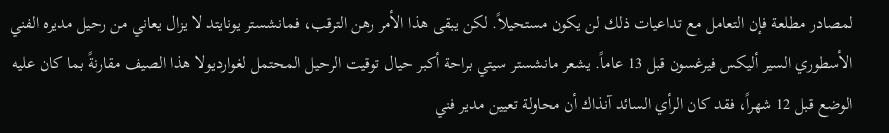لمصادر مطلعة فإن التعامل مع تداعيات ذلك لن يكون مستحيلاً. لكن يبقى هذا الأمر رهن الترقب، فمانشستر يونايتد لا يزال يعاني من رحيل مديره الفني الأسطوري السير أليكس فيرغسون قبل 13 عاماً. يشعر مانشستر سيتي براحة أكبر حيال توقيت الرحيل المحتمل لغوارديولا هذا الصيف مقارنةً بما كان عليه الوضع قبل 12 شهراً، فقد كان الرأي السائد آنذاك أن محاولة تعيين مدير فني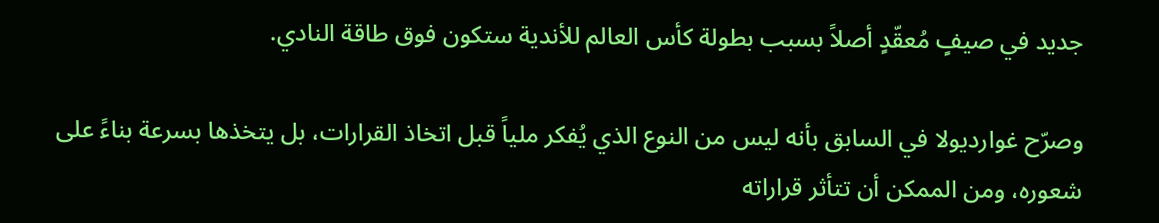جديد في صيفٍ مُعقّدٍ أصلاً بسبب بطولة كأس العالم للأندية ستكون فوق طاقة النادي.

وصرّح غوارديولا في السابق بأنه ليس من النوع الذي يُفكر ملياً قبل اتخاذ القرارات، بل يتخذها بسرعة بناءً على شعوره، ومن الممكن أن تتأثر قراراته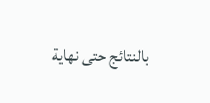بالنتائج حتى نهاية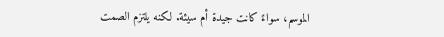الموسم، سواءً كانت جيدة أم سيئة. لكنه يلتزم الصمت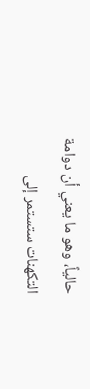حالياً، وهو ما يعني أن دوامة التكهنات ستستمر إلى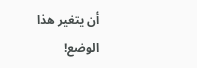أن يتغير هذا الوضع!